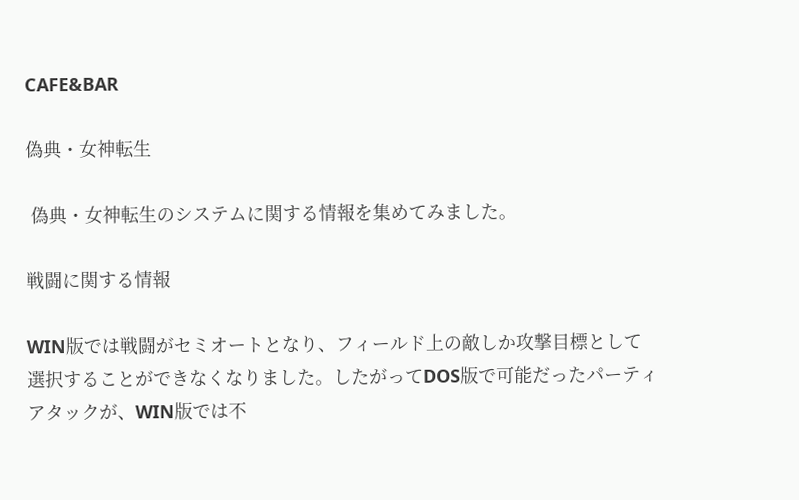CAFE&BAR

偽典・女神転生

 偽典・女神転生のシステムに関する情報を集めてみました。

戦闘に関する情報

WIN版では戦闘がセミオートとなり、フィールド上の敵しか攻撃目標として選択することができなくなりました。したがってDOS版で可能だったパーティアタックが、WIN版では不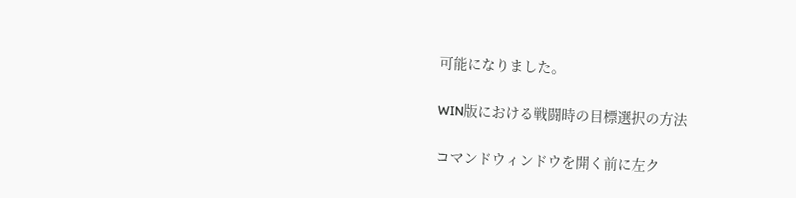可能になりました。

WIN版における戦闘時の目標選択の方法

コマンドウィンドウを開く前に左ク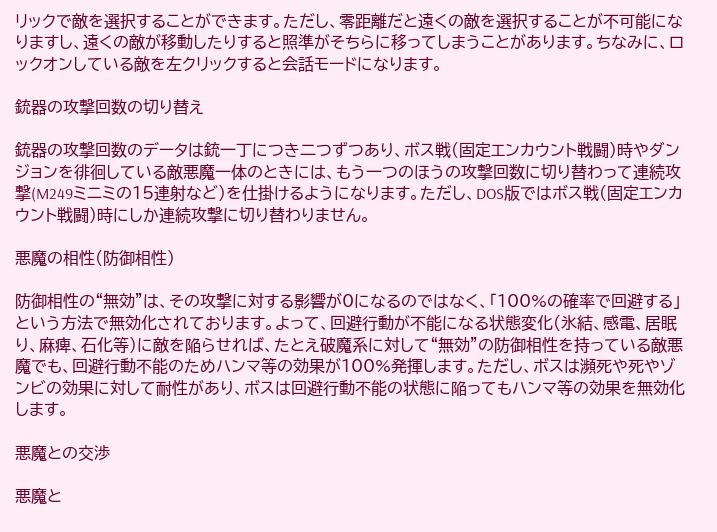リックで敵を選択することができます。ただし、零距離だと遠くの敵を選択することが不可能になりますし、遠くの敵が移動したりすると照準がそちらに移ってしまうことがあります。ちなみに、ロックオンしている敵を左クリックすると会話モードになります。

銃器の攻撃回数の切り替え

銃器の攻撃回数のデータは銃一丁につき二つずつあり、ボス戦(固定エンカウント戦闘)時やダンジョンを徘徊している敵悪魔一体のときには、もう一つのほうの攻撃回数に切り替わって連続攻撃(M249ミニミの15連射など)を仕掛けるようになります。ただし、DOS版ではボス戦(固定エンカウント戦闘)時にしか連続攻撃に切り替わりません。

悪魔の相性(防御相性)

防御相性の“無効”は、その攻撃に対する影響が0になるのではなく、「100%の確率で回避する」という方法で無効化されております。よって、回避行動が不能になる状態変化(氷結、感電、居眠り、麻痺、石化等)に敵を陥らせれば、たとえ破魔系に対して“無効”の防御相性を持っている敵悪魔でも、回避行動不能のためハンマ等の効果が100%発揮します。ただし、ボスは瀕死や死やゾンビの効果に対して耐性があり、ボスは回避行動不能の状態に陥ってもハンマ等の効果を無効化します。

悪魔との交渉

悪魔と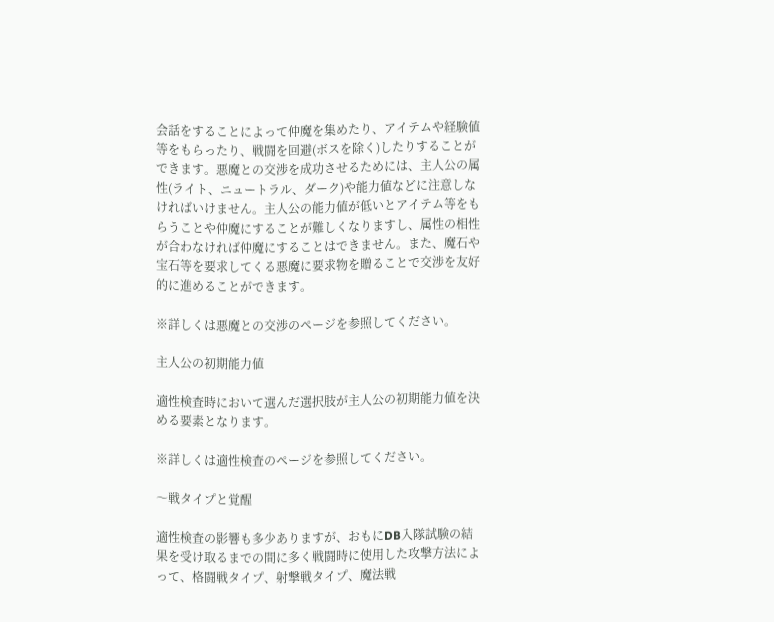会話をすることによって仲魔を集めたり、アイテムや経験値等をもらったり、戦闘を回避(ボスを除く)したりすることができます。悪魔との交渉を成功させるためには、主人公の属性(ライト、ニュートラル、ダーク)や能力値などに注意しなければいけません。主人公の能力値が低いとアイテム等をもらうことや仲魔にすることが難しくなりますし、属性の相性が合わなければ仲魔にすることはできません。また、魔石や宝石等を要求してくる悪魔に要求物を贈ることで交渉を友好的に進めることができます。

※詳しくは悪魔との交渉のページを参照してください。

主人公の初期能力値

適性検査時において選んだ選択肢が主人公の初期能力値を決める要素となります。

※詳しくは適性検査のページを参照してください。

〜戦タイプと覚醒

適性検査の影響も多少ありますが、おもにDB入隊試験の結果を受け取るまでの間に多く戦闘時に使用した攻撃方法によって、格闘戦タイプ、射撃戦タイプ、魔法戦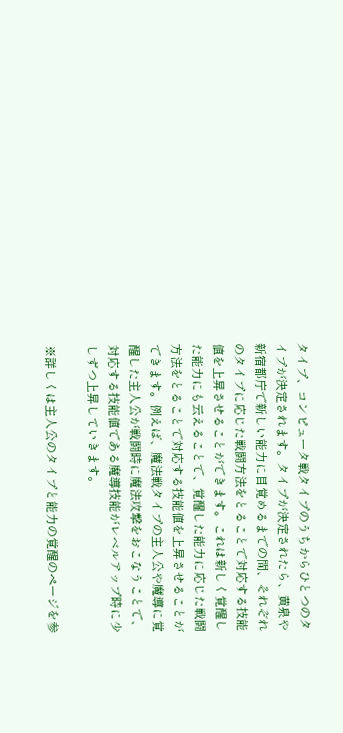タイプ、コンピュータ戦タイプのうちからひとつのタイプが決定されます。タイプが決定されたら、黄泉や新宿都庁で新しい能力に目覚めるまでの間、それぞれのタイプに応じた戦闘方法をとることで対応する技能値を上昇させることができます。これは新しく覚醒した能力にも云えることで、覚醒した能力に応じた戦闘方法をとることで対応する技能値を上昇させることができます。例えば、魔法戦タイプの主人公や魔導に覚醒した主人公が戦闘時に魔法攻撃をおこなうことで、対応する技能値である魔導技能がレベルアップ時に少しずつ上昇していきます。

※詳しくは主人公のタイプと能力の覚醒のページを参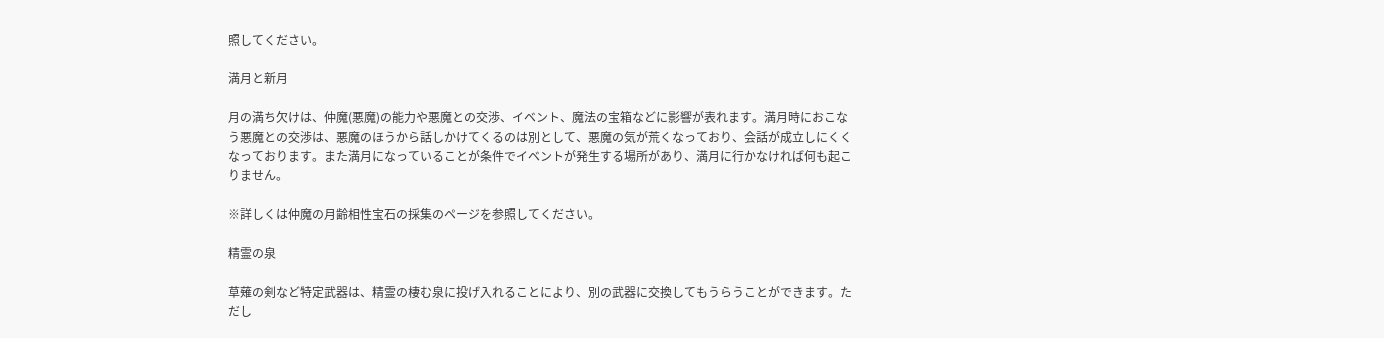照してください。

満月と新月

月の満ち欠けは、仲魔(悪魔)の能力や悪魔との交渉、イベント、魔法の宝箱などに影響が表れます。満月時におこなう悪魔との交渉は、悪魔のほうから話しかけてくるのは別として、悪魔の気が荒くなっており、会話が成立しにくくなっております。また満月になっていることが条件でイベントが発生する場所があり、満月に行かなければ何も起こりません。

※詳しくは仲魔の月齢相性宝石の採集のページを参照してください。

精霊の泉

草薙の剣など特定武器は、精霊の棲む泉に投げ入れることにより、別の武器に交換してもうらうことができます。ただし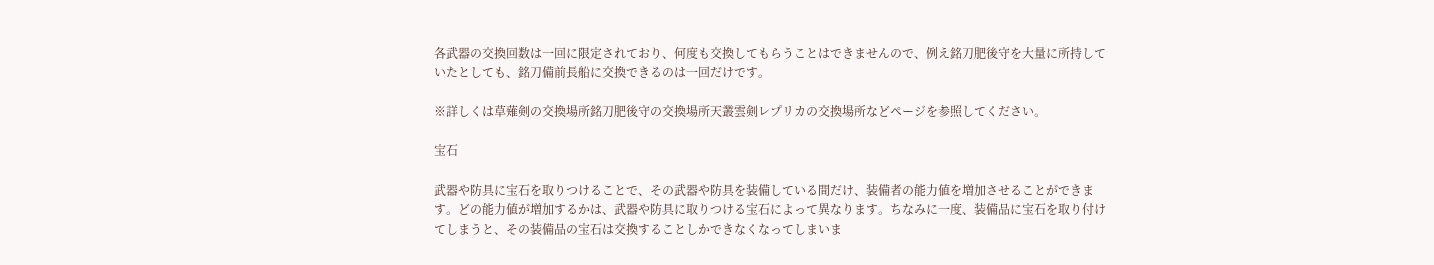各武器の交換回数は一回に限定されており、何度も交換してもらうことはできませんので、例え銘刀肥後守を大量に所持していたとしても、銘刀備前長船に交換できるのは一回だけです。

※詳しくは草薙剣の交換場所銘刀肥後守の交換場所天叢雲剣レプリカの交換場所などページを参照してください。

宝石

武器や防具に宝石を取りつけることで、その武器や防具を装備している間だけ、装備者の能力値を増加させることができます。どの能力値が増加するかは、武器や防具に取りつける宝石によって異なります。ちなみに一度、装備品に宝石を取り付けてしまうと、その装備品の宝石は交換することしかできなくなってしまいま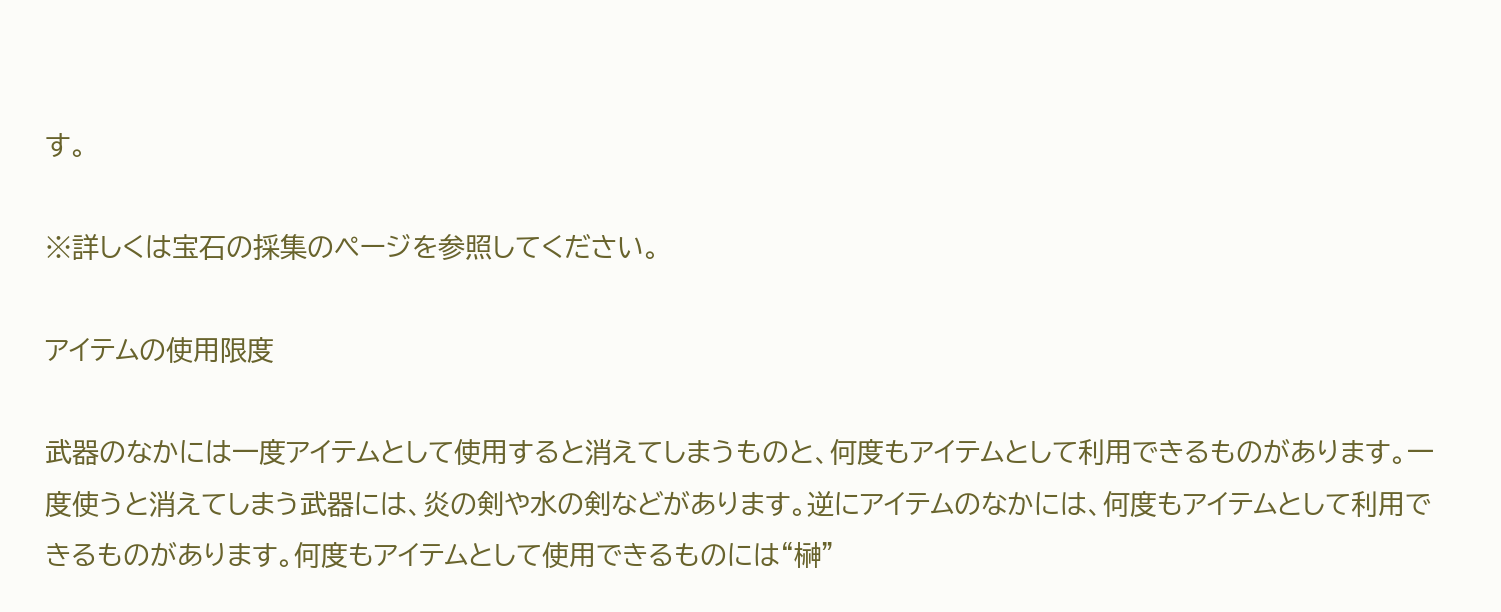す。

※詳しくは宝石の採集のページを参照してください。

アイテムの使用限度

武器のなかには一度アイテムとして使用すると消えてしまうものと、何度もアイテムとして利用できるものがあります。一度使うと消えてしまう武器には、炎の剣や水の剣などがあります。逆にアイテムのなかには、何度もアイテムとして利用できるものがあります。何度もアイテムとして使用できるものには“榊”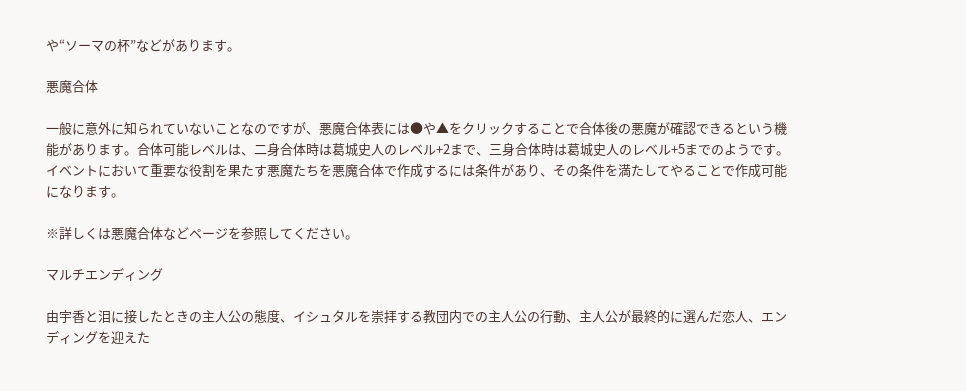や“ソーマの杯”などがあります。

悪魔合体

一般に意外に知られていないことなのですが、悪魔合体表には●や▲をクリックすることで合体後の悪魔が確認できるという機能があります。合体可能レベルは、二身合体時は葛城史人のレベル+2まで、三身合体時は葛城史人のレベル+5までのようです。イベントにおいて重要な役割を果たす悪魔たちを悪魔合体で作成するには条件があり、その条件を満たしてやることで作成可能になります。

※詳しくは悪魔合体などページを参照してください。

マルチエンディング

由宇香と泪に接したときの主人公の態度、イシュタルを崇拝する教団内での主人公の行動、主人公が最終的に選んだ恋人、エンディングを迎えた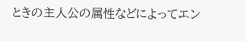ときの主人公の属性などによってエン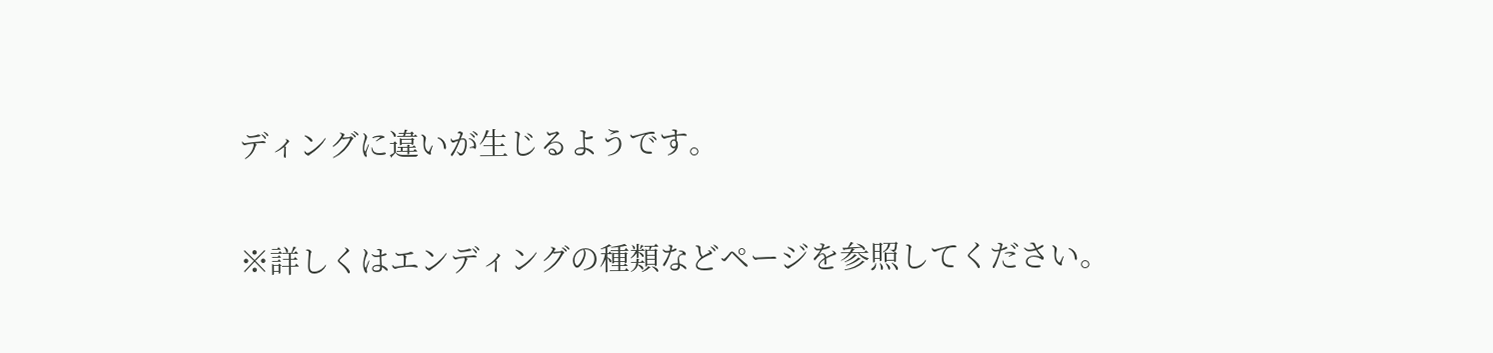ディングに違いが生じるようです。

※詳しくはエンディングの種類などページを参照してください。